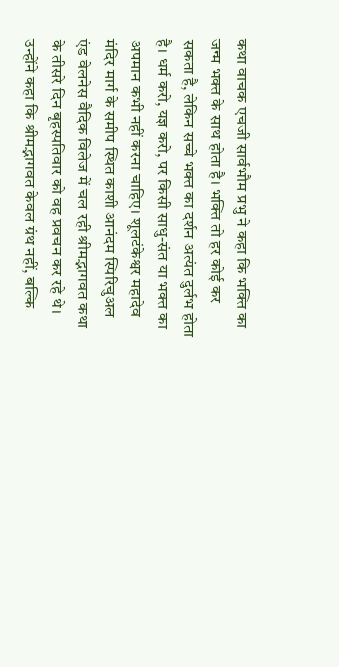कथा वाचक एचजी सार्वभौम प्रभु ने कहा कि भक्ति का जन्म भक्त के साथ होता है। भक्ति तो हर कोई कर सकता है, लेकिन सच्चे भक्त का दर्शन अत्यंत दुर्लभ होता है। धर्म करो, यज्ञ करो, पर किसी साधु-संत या भक्त का अपमान कभी नहीं करना चाहिए। शूलटंकेश्वर महादेव मंदिर मार्ग के समीप स्थित काशी आनंदम स्पिरिचुअल एंड वेलनेस वैदिक विलेज में चल रही श्रीमद्भागवत कथा के तीसरे दिन बृहस्पतिवार को वह प्रवचन कर रहे थे। उन्होंने कहा कि श्रीमद्भागवत केवल ग्रंथ नहीं, बल्कि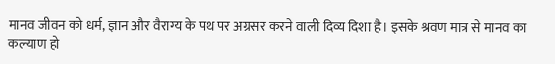मानव जीवन को धर्म, ज्ञान और वैराग्य के पथ पर अग्रसर करने वाली दिव्य दिशा है। इसके श्रवण मात्र से मानव का कल्याण हो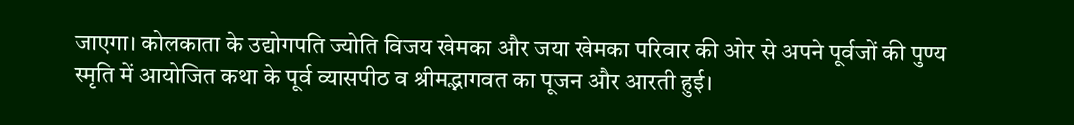जाएगा। कोलकाता के उद्योगपति ज्योति विजय खेमका और जया खेमका परिवार की ओर से अपने पूर्वजों की पुण्य स्मृति में आयोजित कथा के पूर्व व्यासपीठ व श्रीमद्भागवत का पूजन और आरती हुई।